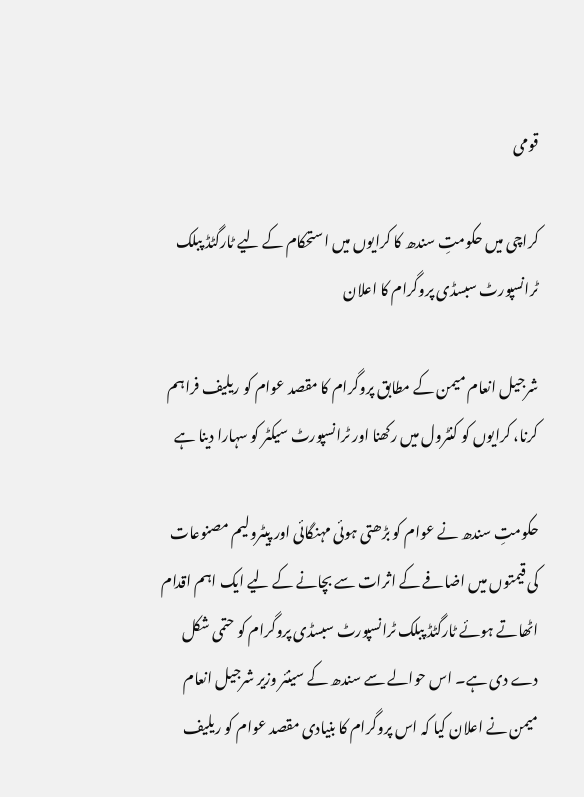قومی

کراچی میں حکومتِ سندھ کا کرایوں میں استحکام کے لیے ٹارگٹڈ پبلک ٹرانسپورٹ سبسڈی پروگرام کا اعلان

شرجیل انعام میمن کے مطابق پروگرام کا مقصد عوام کو ریلیف فراہم کرنا، کرایوں کو کنٹرول میں رکھنا اور ٹرانسپورٹ سیکٹر کو سہارا دینا ہے

حکومتِ سندھ نے عوام کو بڑھتی ہوئی مہنگائی اور پیٹرولیم مصنوعات کی قیمتوں میں اضافے کے اثرات سے بچانے کے لیے ایک اہم اقدام اٹھاتے ہوئے ٹارگٹڈ پبلک ٹرانسپورٹ سبسڈی پروگرام کو حتمی شکل دے دی ہے۔ اس حوالے سے سندھ کے سینئر وزیر شرجیل انعام میمن نے اعلان کیا کہ اس پروگرام کا بنیادی مقصد عوام کو ریلیف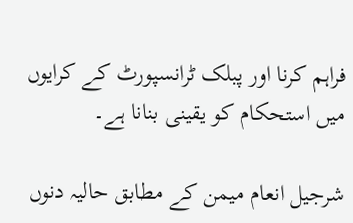فراہم کرنا اور پبلک ٹرانسپورٹ کے کرایوں میں استحکام کو یقینی بنانا ہے۔

شرجیل انعام میمن کے مطابق حالیہ دنوں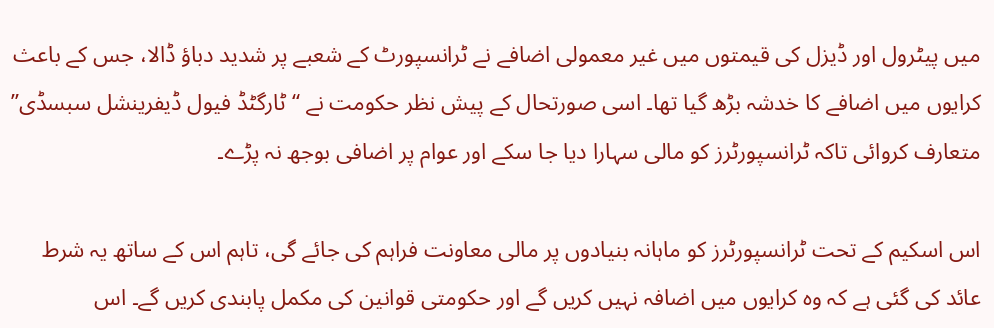میں پیٹرول اور ڈیزل کی قیمتوں میں غیر معمولی اضافے نے ٹرانسپورٹ کے شعبے پر شدید دباؤ ڈالا، جس کے باعث کرایوں میں اضافے کا خدشہ بڑھ گیا تھا۔ اسی صورتحال کے پیش نظر حکومت نے “ٹارگٹڈ فیول ڈیفرینشل سبسڈی” متعارف کروائی تاکہ ٹرانسپورٹرز کو مالی سہارا دیا جا سکے اور عوام پر اضافی بوجھ نہ پڑے۔

اس اسکیم کے تحت ٹرانسپورٹرز کو ماہانہ بنیادوں پر مالی معاونت فراہم کی جائے گی، تاہم اس کے ساتھ یہ شرط عائد کی گئی ہے کہ وہ کرایوں میں اضافہ نہیں کریں گے اور حکومتی قوانین کی مکمل پابندی کریں گے۔ اس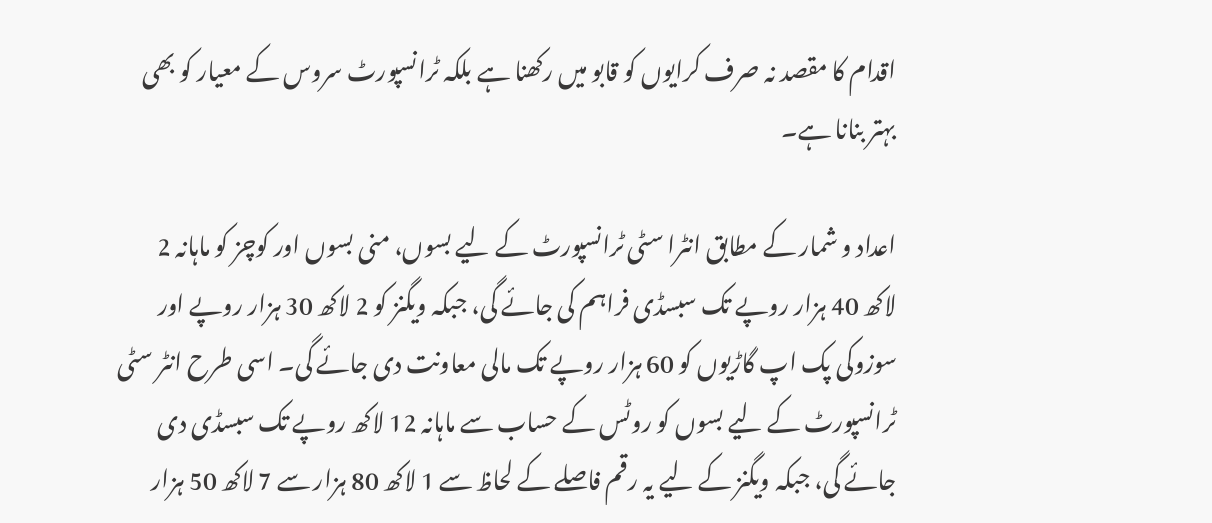اقدام کا مقصد نہ صرف کرایوں کو قابو میں رکھنا ہے بلکہ ٹرانسپورٹ سروس کے معیار کو بھی بہتر بنانا ہے۔

اعداد و شمار کے مطابق انٹرا سٹی ٹرانسپورٹ کے لیے بسوں، منی بسوں اور کوچز کو ماہانہ 2 لاکھ 40 ہزار روپے تک سبسڈی فراہم کی جائے گی، جبکہ ویگنز کو 2 لاکھ 30 ہزار روپے اور سوزوکی پک اپ گاڑیوں کو 60 ہزار روپے تک مالی معاونت دی جائے گی۔ اسی طرح انٹر سٹی ٹرانسپورٹ کے لیے بسوں کو روٹس کے حساب سے ماہانہ 12 لاکھ روپے تک سبسڈی دی جائے گی، جبکہ ویگنز کے لیے یہ رقم فاصلے کے لحاظ سے 1 لاکھ 80 ہزار سے 7 لاکھ 50 ہزار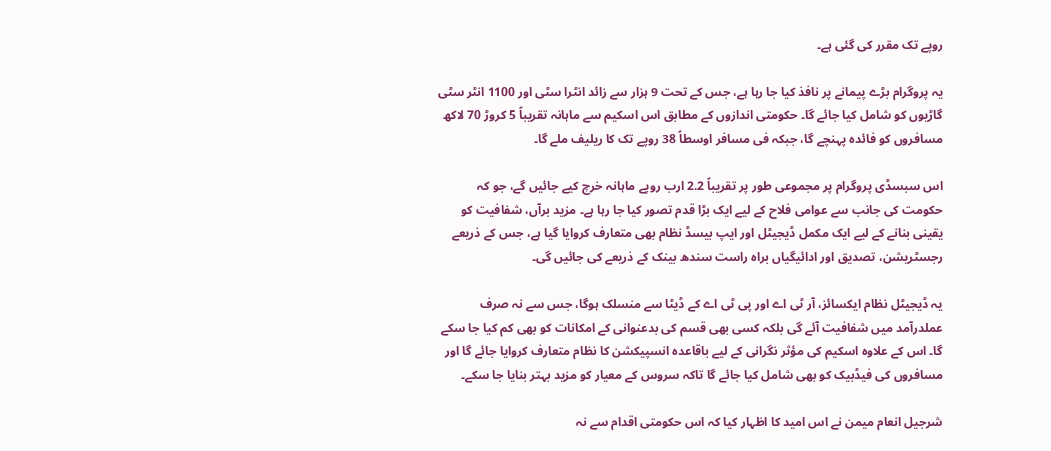روپے تک مقرر کی گئی ہے۔

یہ پروگرام بڑے پیمانے پر نافذ کیا جا رہا ہے، جس کے تحت 9 ہزار سے زائد انٹرا سٹی اور 1100 انٹر سٹی گاڑیوں کو شامل کیا جائے گا۔ حکومتی اندازوں کے مطابق اس اسکیم سے ماہانہ تقریباً 5 کروڑ 70 لاکھ مسافروں کو فائدہ پہنچے گا، جبکہ فی مسافر اوسطاً 38 روپے تک کا ریلیف ملے گا۔

اس سبسڈی پروگرام پر مجموعی طور پر تقریباً 2.2 ارب روپے ماہانہ خرچ کیے جائیں گے، جو کہ حکومت کی جانب سے عوامی فلاح کے لیے ایک بڑا قدم تصور کیا جا رہا ہے۔ مزید برآں، شفافیت کو یقینی بنانے کے لیے ایک مکمل ڈیجیٹل اور ایپ بیسڈ نظام بھی متعارف کروایا گیا ہے، جس کے ذریعے رجسٹریشن، تصدیق اور ادائیگیاں براہ راست سندھ بینک کے ذریعے کی جائیں گی۔

یہ ڈیجیٹل نظام ایکسائز، آر ٹی اے اور پی ٹی اے کے ڈیٹا سے منسلک ہوگا، جس سے نہ صرف عملدرآمد میں شفافیت آئے گی بلکہ کسی بھی قسم کی بدعنوانی کے امکانات کو بھی کم کیا جا سکے گا۔ اس کے علاوہ اسکیم کی مؤثر نگرانی کے لیے باقاعدہ انسپیکشن کا نظام متعارف کروایا جائے گا اور مسافروں کی فیڈبیک کو بھی شامل کیا جائے گا تاکہ سروس کے معیار کو مزید بہتر بنایا جا سکے۔

شرجیل انعام میمن نے اس امید کا اظہار کیا کہ اس حکومتی اقدام سے نہ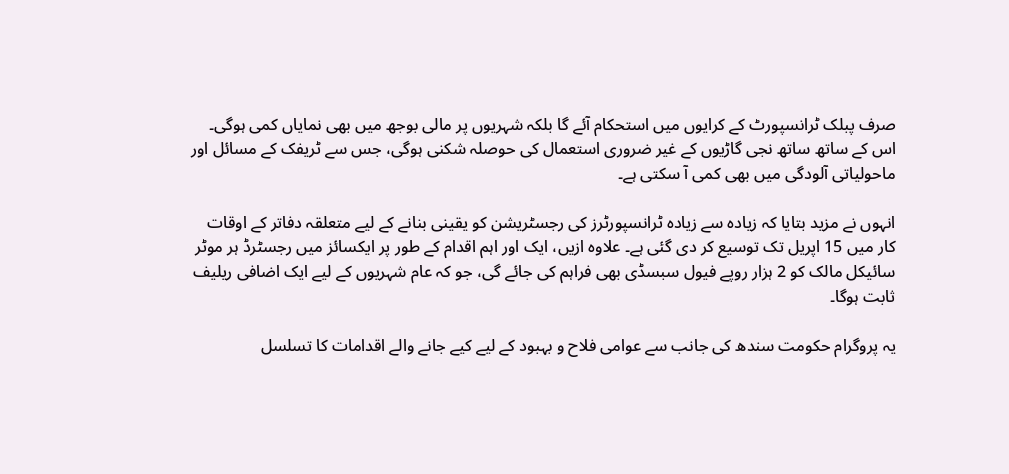صرف پبلک ٹرانسپورٹ کے کرایوں میں استحکام آئے گا بلکہ شہریوں پر مالی بوجھ میں بھی نمایاں کمی ہوگی۔ اس کے ساتھ ساتھ نجی گاڑیوں کے غیر ضروری استعمال کی حوصلہ شکنی ہوگی، جس سے ٹریفک کے مسائل اور ماحولیاتی آلودگی میں بھی کمی آ سکتی ہے۔

انہوں نے مزید بتایا کہ زیادہ سے زیادہ ٹرانسپورٹرز کی رجسٹریشن کو یقینی بنانے کے لیے متعلقہ دفاتر کے اوقات کار میں 15 اپریل تک توسیع کر دی گئی ہے۔ علاوہ ازیں، ایک اور اہم اقدام کے طور پر ایکسائز میں رجسٹرڈ ہر موٹر سائیکل مالک کو 2 ہزار روپے فیول سبسڈی بھی فراہم کی جائے گی، جو کہ عام شہریوں کے لیے ایک اضافی ریلیف ثابت ہوگا۔

یہ پروگرام حکومت سندھ کی جانب سے عوامی فلاح و بہبود کے لیے کیے جانے والے اقدامات کا تسلسل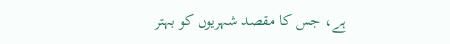ہے، جس کا مقصد شہریوں کو بہتر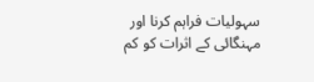سہولیات فراہم کرنا اور مہنگائی کے اثرات کو کم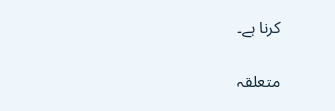کرنا ہے۔

متعلقہ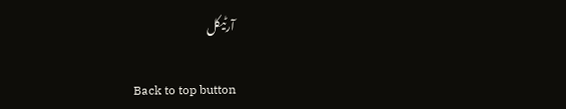آرٹیکل

Back to top button